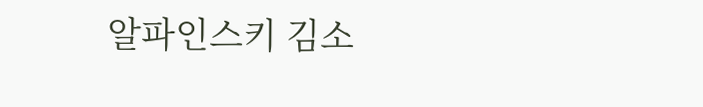알파인스키 김소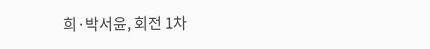희·박서윤, 회전 1차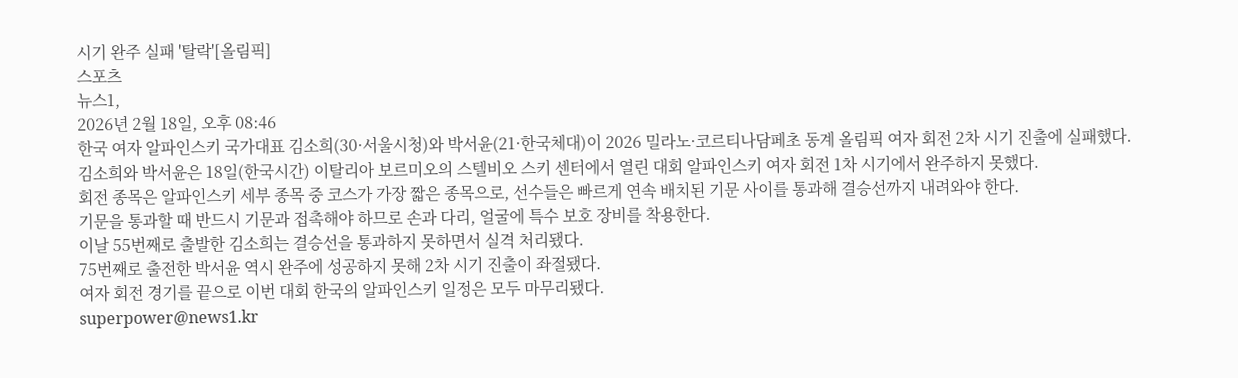시기 완주 실패 '탈락'[올림픽]
스포츠
뉴스1,
2026년 2월 18일, 오후 08:46
한국 여자 알파인스키 국가대표 김소희(30·서울시청)와 박서윤(21·한국체대)이 2026 밀라노·코르티나담페초 동계 올림픽 여자 회전 2차 시기 진출에 실패했다.
김소희와 박서윤은 18일(한국시간) 이탈리아 보르미오의 스텔비오 스키 센터에서 열린 대회 알파인스키 여자 회전 1차 시기에서 완주하지 못했다.
회전 종목은 알파인스키 세부 종목 중 코스가 가장 짧은 종목으로, 선수들은 빠르게 연속 배치된 기문 사이를 통과해 결승선까지 내려와야 한다.
기문을 통과할 때 반드시 기문과 접촉해야 하므로 손과 다리, 얼굴에 특수 보호 장비를 착용한다.
이날 55번째로 출발한 김소희는 결승선을 통과하지 못하면서 실격 처리됐다.
75번째로 출전한 박서윤 역시 완주에 성공하지 못해 2차 시기 진출이 좌절됐다.
여자 회전 경기를 끝으로 이번 대회 한국의 알파인스키 일정은 모두 마무리됐다.
superpower@news1.kr